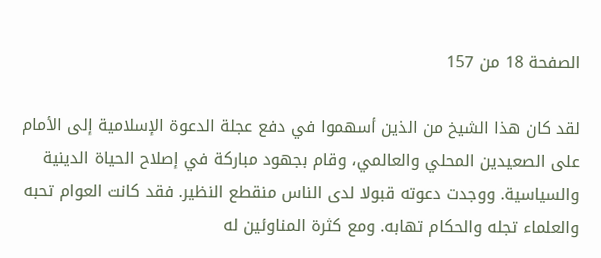الصفحة 18 من 157

لقد كان هذا الشيخ من الذين أسهموا في دفع عجلة الدعوة الإسلامية إلى الأمام على الصعيدين المحلي والعالمي، وقام بجهود مباركة في إصلاح الحياة الدينية والسياسية. ووجدت دعوته قبولا لدى الناس منقطع النظير. فقد كانت العوام تحبه والعلماء تجله والحكام تهابه. ومع كثرة المناوئين له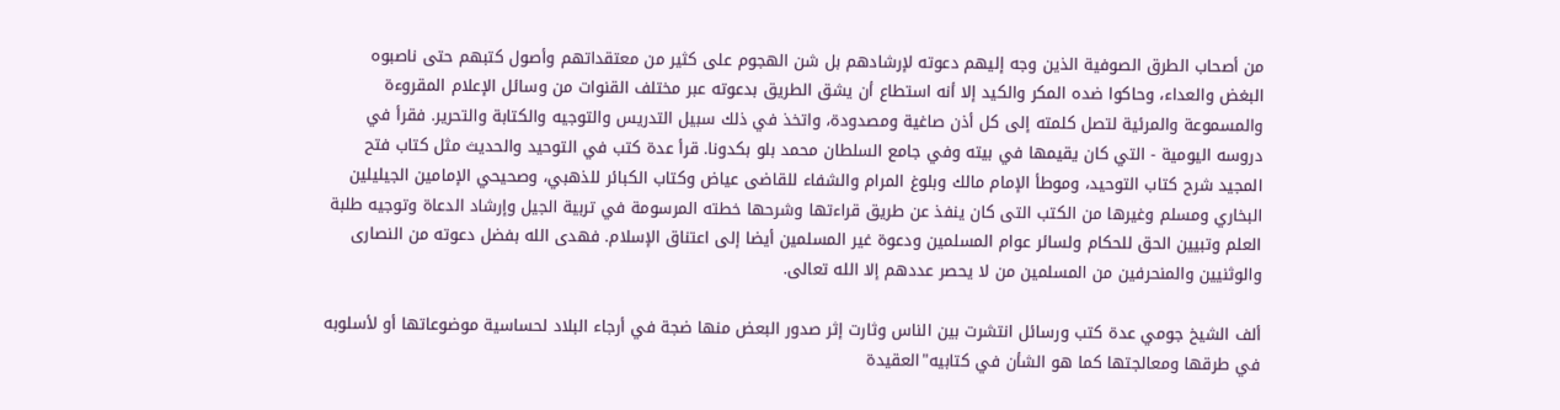من أصحاب الطرق الصوفية الذين وجه إليهم دعوته لإرشادهم بل شن الهجوم على كثير من معتقداتهم وأصول كتبهم حتى ناصبوه البغض والعداء، وحاكوا ضده المكر والكيد إلا أنه استطاع أن يشق الطريق بدعوته عبر مختلف القنوات من وسائل الإعلام المقروءة والمسموعة والمرئية لتصل كلمته إلى كل أذن صاغية ومصدودة، واتخذ في ذلك سبيل التدريس والتوجيه والكتابة والتحرير. فقرأ في دروسه اليومية - التي كان يقيمها في بيته وفي جامع السلطان محمد بلو بكدونا. قرأ عدة كتب في التوحيد والحديث مثل كتاب فتح المجيد شرح كتاب التوحيد، وموطأ الإمام مالك وبلوغ المرام والشفاء للقاضى عياض وكتاب الكبائر للذهبي، وصحيحي الإمامين الجيليلين البخاري ومسلم وغيرها من الكتب التى كان ينفذ عن طريق قراءتها وشرحها خطته المرسومة في تربية الجيل وإرشاد الدعاة وتوجيه طلبة العلم وتبيين الحق للحكام ولسائر عوام المسلمين ودعوة غير المسلمين أيضا إلى اعتناق الإسلام. فهدى الله بفضل دعوته من النصارى والوثنيين والمنحرفين من المسلمين من لا يحصر عددهم إلا الله تعالى.

ألف الشيخ جومي عدة كتب ورسائل انتشرت بين الناس وثارت إثر صدور البعض منها ضجة في أرجاء البلاد لحساسية موضوعاتها أو لأسلوبه في طرقها ومعالجتها كما هو الشأن في كتابيه"العقيدة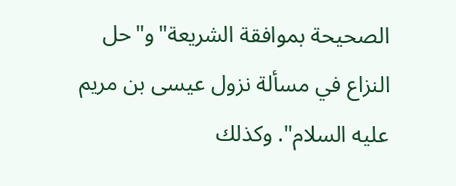الصحيحة بموافقة الشريعة"و"حل النزاع في مسألة نزول عيسى بن مريم عليه السلام". وكذلك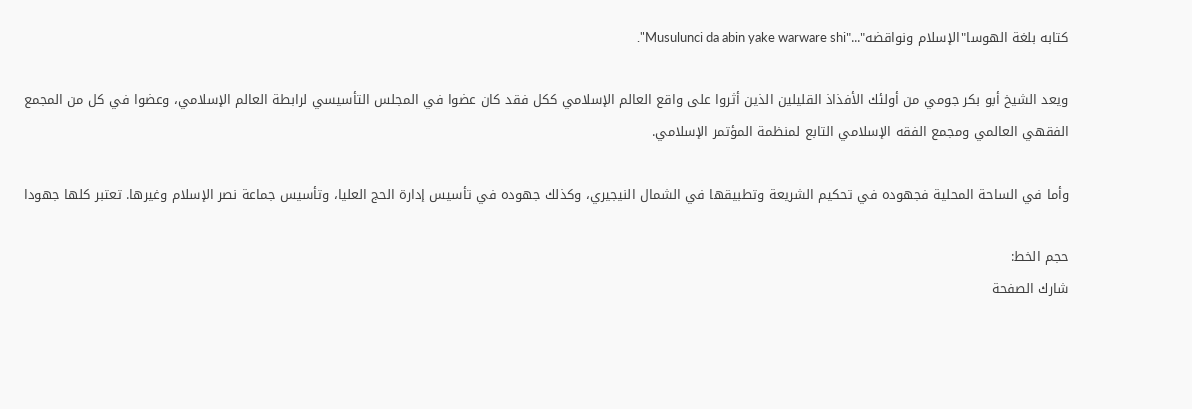كتابه بلغة الهوسا"الإسلام ونواقضه"..."Musulunci da abin yake warware shi".

ويعد الشيخ أبو بكر جومي من أولئك الأفذاذ القليلين الذين أثروا على واقع العالم الإسلامي ككل فقد كان عضوا في المجلس التأسيسي لرابطة العالم الإسلامي، وعضوا في كل من المجمع الفقهي العالمي ومجمع الفقه الإسلامي التابع لمنظمة المؤتمر الإسلامي.

وأما في الساحة المحلية فجهوده في تحكيم الشريعة وتطبيقها في الشمال النيجيري، وكذلك جهوده في تأسيس إدارة الحج العليا، وتأسيس جماعة نصر الإسلام وغيرها. تعتبر كلها جهودا

حجم الخط:
شارك الصفحة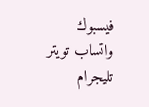فيسبوك واتساب تويتر تليجرام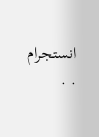انستجرام
. .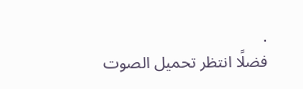.
فضلًا انتظر تحميل الصوت